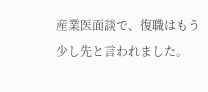産業医面談で、復職はもう少し先と言われました。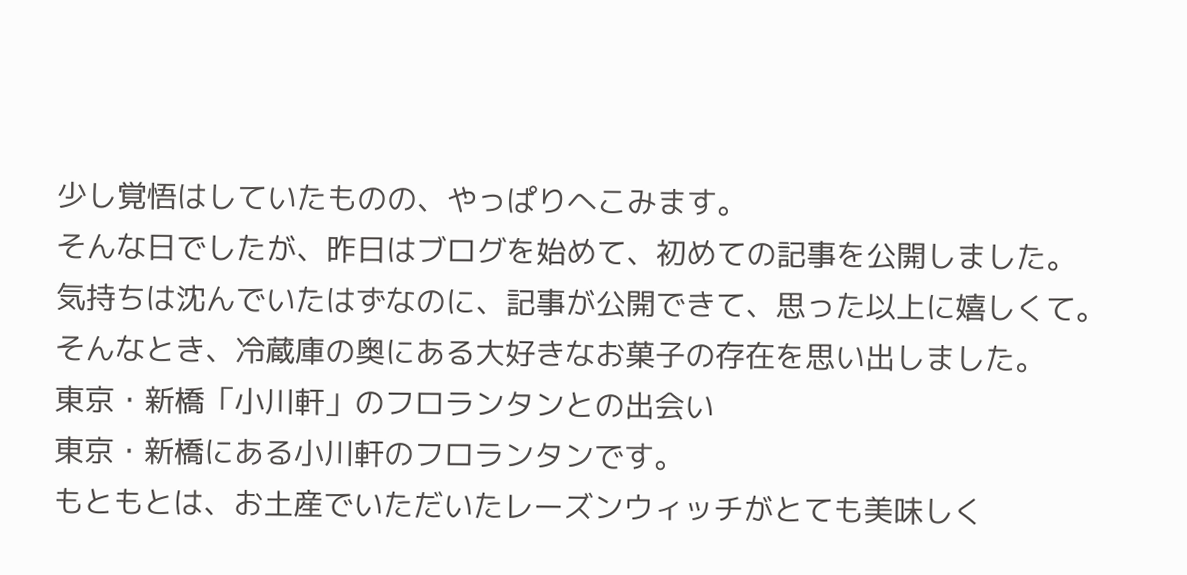少し覚悟はしていたものの、やっぱりへこみます。
そんな日でしたが、昨日はブログを始めて、初めての記事を公開しました。
気持ちは沈んでいたはずなのに、記事が公開できて、思った以上に嬉しくて。
そんなとき、冷蔵庫の奥にある大好きなお菓子の存在を思い出しました。
東京・新橋「小川軒」のフロランタンとの出会い
東京・新橋にある小川軒のフロランタンです。
もともとは、お土産でいただいたレーズンウィッチがとても美味しく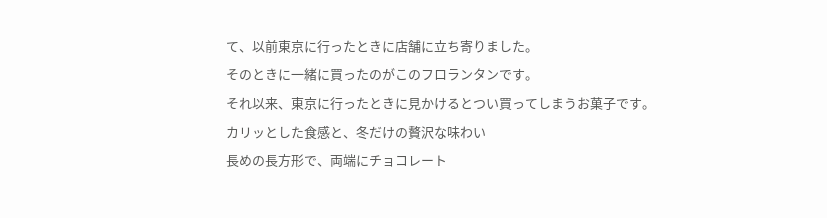て、以前東京に行ったときに店舗に立ち寄りました。
そのときに一緒に買ったのがこのフロランタンです。
それ以来、東京に行ったときに見かけるとつい買ってしまうお菓子です。
カリッとした食感と、冬だけの贅沢な味わい
長めの長方形で、両端にチョコレート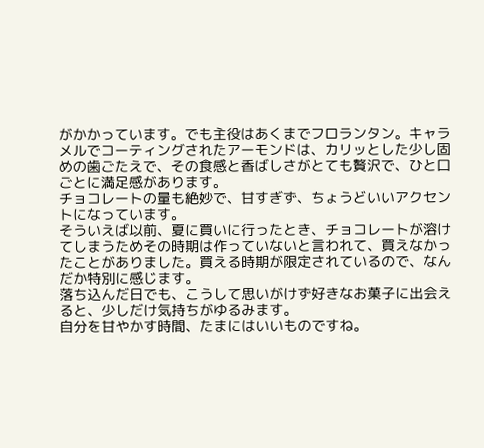がかかっています。でも主役はあくまでフロランタン。キャラメルでコーティングされたアーモンドは、カリッとした少し固めの歯ごたえで、その食感と香ばしさがとても贅沢で、ひと口ごとに満足感があります。
チョコレートの量も絶妙で、甘すぎず、ちょうどいいアクセントになっています。
そういえば以前、夏に買いに行ったとき、チョコレートが溶けてしまうためその時期は作っていないと言われて、買えなかったことがありました。買える時期が限定されているので、なんだか特別に感じます。
落ち込んだ日でも、こうして思いがけず好きなお菓子に出会えると、少しだけ気持ちがゆるみます。
自分を甘やかす時間、たまにはいいものですね。